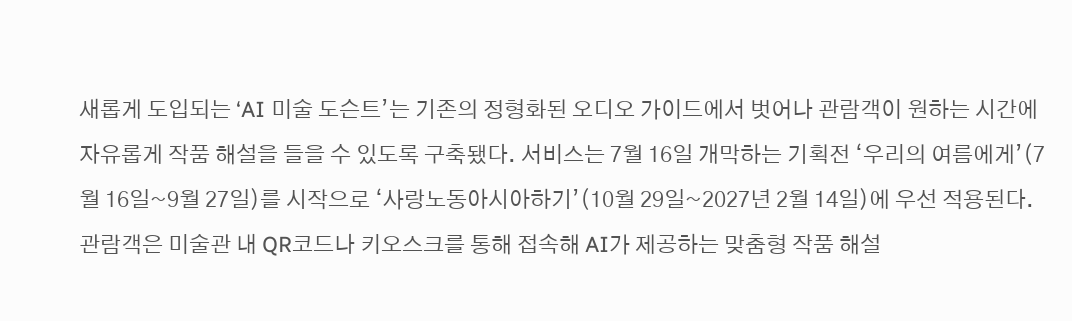새롭게 도입되는 ‘AI 미술 도슨트’는 기존의 정형화된 오디오 가이드에서 벗어나 관람객이 원하는 시간에 자유롭게 작품 해설을 들을 수 있도록 구축됐다. 서비스는 7월 16일 개막하는 기획전 ‘우리의 여름에게’(7월 16일~9월 27일)를 시작으로 ‘사랑노동아시아하기’(10월 29일~2027년 2월 14일)에 우선 적용된다. 관람객은 미술관 내 QR코드나 키오스크를 통해 접속해 AI가 제공하는 맞춤형 작품 해설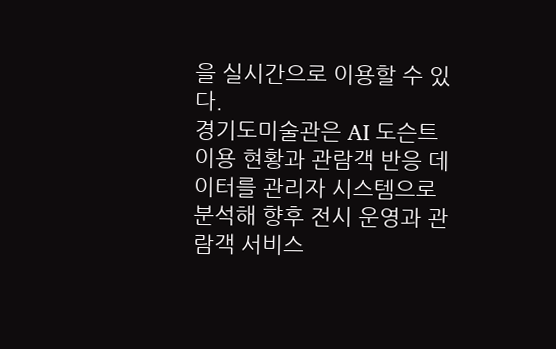을 실시간으로 이용할 수 있다.
경기도미술관은 AI 도슨트 이용 현황과 관람객 반응 데이터를 관리자 시스템으로 분석해 향후 전시 운영과 관람객 서비스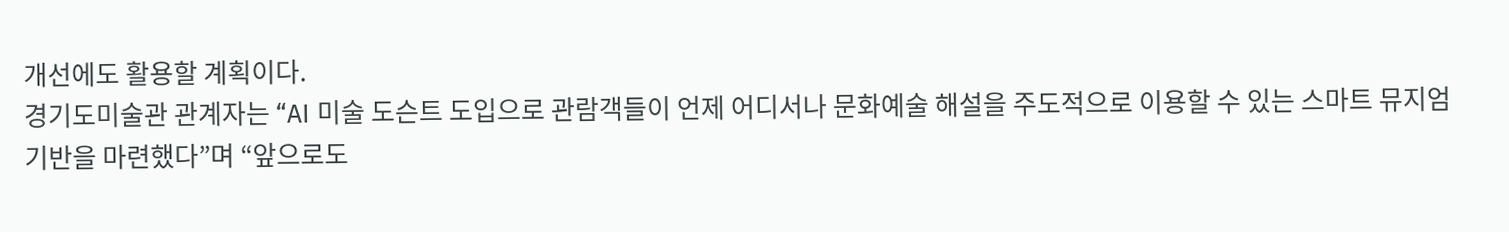개선에도 활용할 계획이다.
경기도미술관 관계자는 “AI 미술 도슨트 도입으로 관람객들이 언제 어디서나 문화예술 해설을 주도적으로 이용할 수 있는 스마트 뮤지엄 기반을 마련했다”며 “앞으로도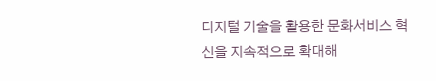디지털 기술을 활용한 문화서비스 혁신을 지속적으로 확대해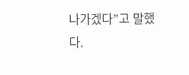나가겠다”고 말했다.